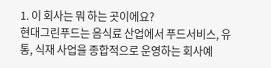1. 이 회사는 뭐 하는 곳이에요?
현대그린푸드는 음식료 산업에서 푸드서비스, 유통, 식재 사업을 종합적으로 운영하는 회사예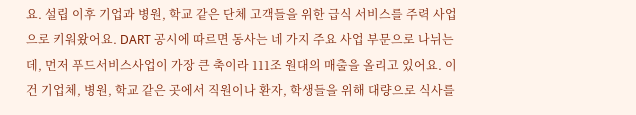요. 설립 이후 기업과 병원, 학교 같은 단체 고객들을 위한 급식 서비스를 주력 사업으로 키워왔어요. DART 공시에 따르면 동사는 네 가지 주요 사업 부문으로 나뉘는데, 먼저 푸드서비스사업이 가장 큰 축이라 111조 원대의 매출을 올리고 있어요. 이건 기업체, 병원, 학교 같은 곳에서 직원이나 환자, 학생들을 위해 대량으로 식사를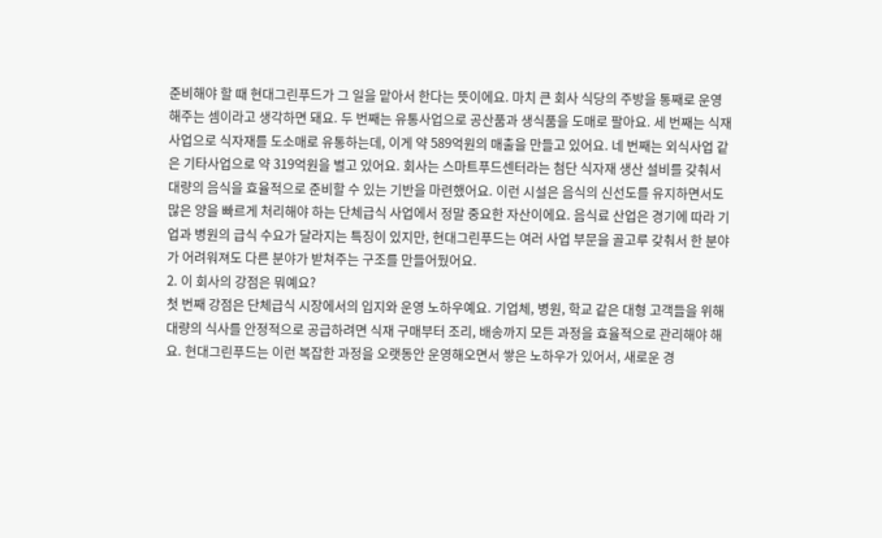준비해야 할 때 현대그린푸드가 그 일을 맡아서 한다는 뜻이에요. 마치 큰 회사 식당의 주방을 통째로 운영해주는 셈이라고 생각하면 돼요. 두 번째는 유통사업으로 공산품과 생식품을 도매로 팔아요. 세 번째는 식재사업으로 식자재를 도소매로 유통하는데, 이게 약 589억원의 매출을 만들고 있어요. 네 번째는 외식사업 같은 기타사업으로 약 319억원을 벌고 있어요. 회사는 스마트푸드센터라는 첨단 식자재 생산 설비를 갖춰서 대량의 음식을 효율적으로 준비할 수 있는 기반을 마련했어요. 이런 시설은 음식의 신선도를 유지하면서도 많은 양을 빠르게 처리해야 하는 단체급식 사업에서 정말 중요한 자산이에요. 음식료 산업은 경기에 따라 기업과 병원의 급식 수요가 달라지는 특징이 있지만, 현대그린푸드는 여러 사업 부문을 골고루 갖춰서 한 분야가 어려워져도 다른 분야가 받쳐주는 구조를 만들어뒀어요.
2. 이 회사의 강점은 뭐예요?
첫 번째 강점은 단체급식 시장에서의 입지와 운영 노하우예요. 기업체, 병원, 학교 같은 대형 고객들을 위해 대량의 식사를 안정적으로 공급하려면 식재 구매부터 조리, 배송까지 모든 과정을 효율적으로 관리해야 해요. 현대그린푸드는 이런 복잡한 과정을 오랫동안 운영해오면서 쌓은 노하우가 있어서, 새로운 경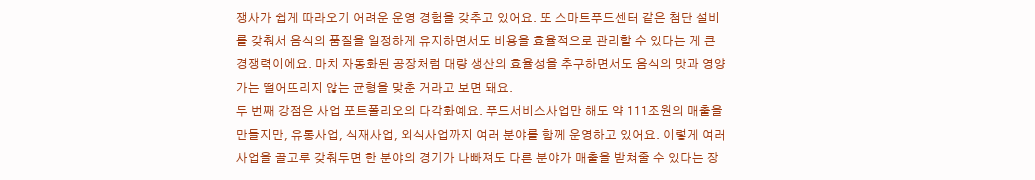쟁사가 쉽게 따라오기 어려운 운영 경험을 갖추고 있어요. 또 스마트푸드센터 같은 첨단 설비를 갖춰서 음식의 품질을 일정하게 유지하면서도 비용을 효율적으로 관리할 수 있다는 게 큰 경쟁력이에요. 마치 자동화된 공장처럼 대량 생산의 효율성을 추구하면서도 음식의 맛과 영양가는 떨어뜨리지 않는 균형을 맞춘 거라고 보면 돼요.
두 번째 강점은 사업 포트폴리오의 다각화예요. 푸드서비스사업만 해도 약 111조원의 매출을 만들지만, 유통사업, 식재사업, 외식사업까지 여러 분야를 함께 운영하고 있어요. 이렇게 여러 사업을 골고루 갖춰두면 한 분야의 경기가 나빠져도 다른 분야가 매출을 받쳐줄 수 있다는 장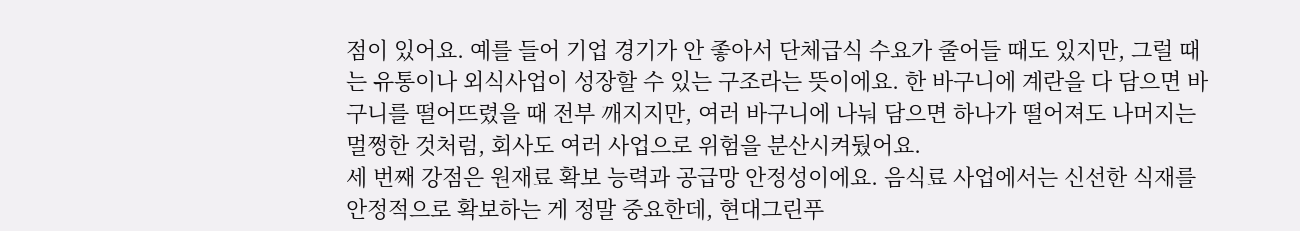점이 있어요. 예를 들어 기업 경기가 안 좋아서 단체급식 수요가 줄어들 때도 있지만, 그럴 때는 유통이나 외식사업이 성장할 수 있는 구조라는 뜻이에요. 한 바구니에 계란을 다 담으면 바구니를 떨어뜨렸을 때 전부 깨지지만, 여러 바구니에 나눠 담으면 하나가 떨어져도 나머지는 멀쩡한 것처럼, 회사도 여러 사업으로 위험을 분산시켜뒀어요.
세 번째 강점은 원재료 확보 능력과 공급망 안정성이에요. 음식료 사업에서는 신선한 식재를 안정적으로 확보하는 게 정말 중요한데, 현대그린푸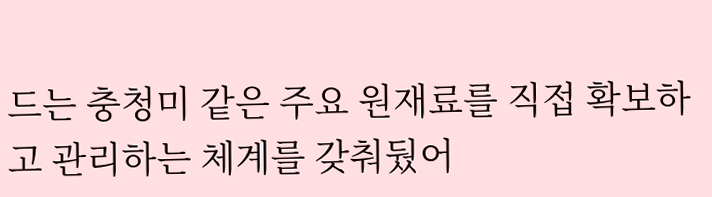드는 충청미 같은 주요 원재료를 직접 확보하고 관리하는 체계를 갖춰뒀어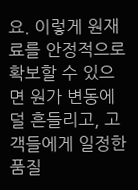요. 이렇게 원재료를 안정적으로 확보할 수 있으면 원가 변동에 덜 흔들리고, 고객들에게 일정한 품질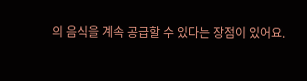의 음식을 계속 공급할 수 있다는 장점이 있어요.